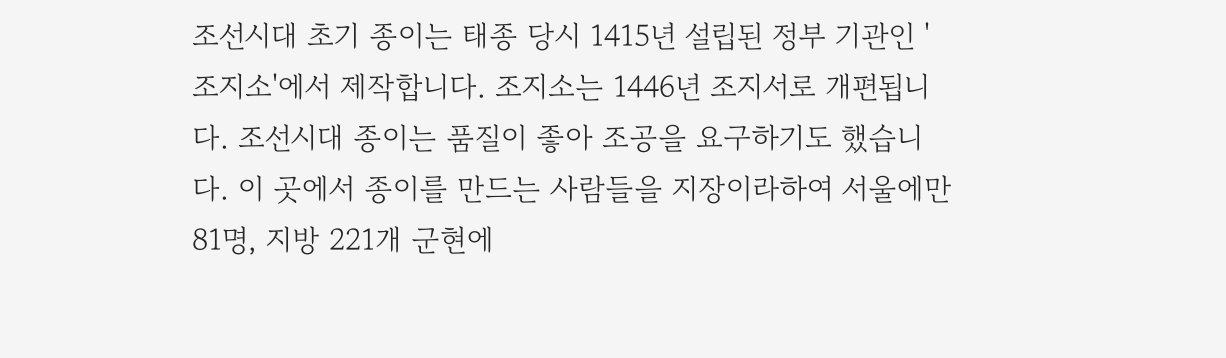조선시대 초기 종이는 태종 당시 1415년 설립된 정부 기관인 '조지소'에서 제작합니다. 조지소는 1446년 조지서로 개편됩니다. 조선시대 종이는 품질이 좋아 조공을 요구하기도 했습니다. 이 곳에서 종이를 만드는 사람들을 지장이라하여 서울에만 81명, 지방 221개 군현에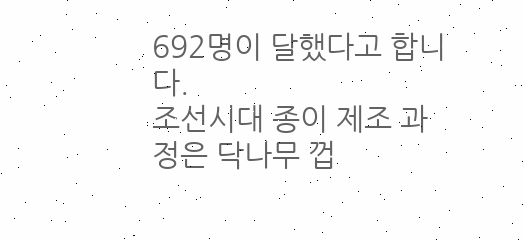692명이 달했다고 합니다.
조선시대 종이 제조 과정은 닥나무 껍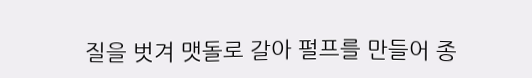질을 벗겨 맷돌로 갈아 펄프를 만들어 종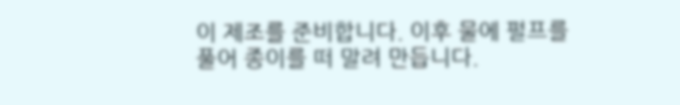이 제조를 준비합니다. 이후 물에 펄프를 풀어 종이를 떠 말려 만듭니다.